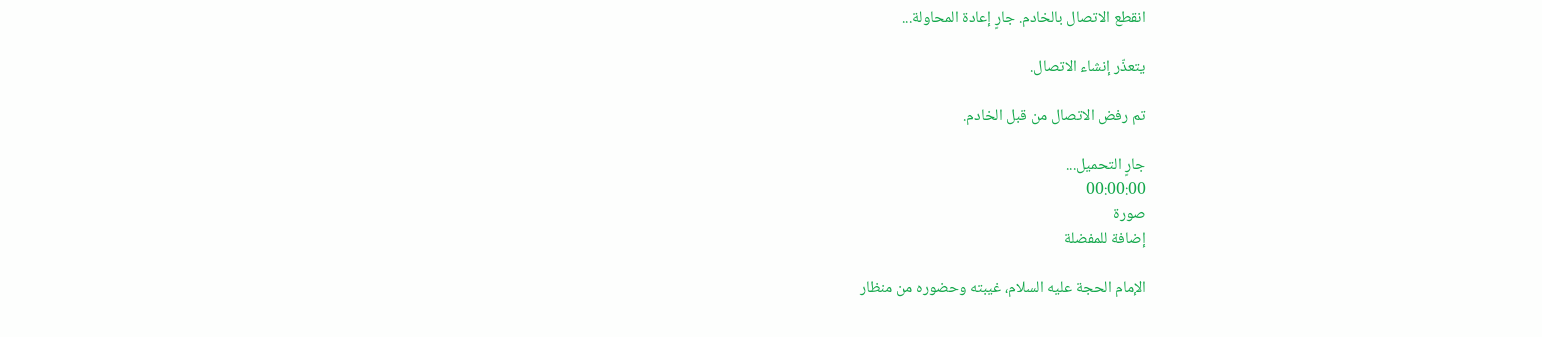انقطع الاتصال بالخادم. جارٍ إعادة المحاولة...

يتعذّر إنشاء الاتصال.

تم رفض الاتصال من قبل الخادم.

جارٍ التحميل...
00:00:00
صورة
إضافة للمفضلة

الإمام الحجة عليه السلام، غيبته وحضوره من منظار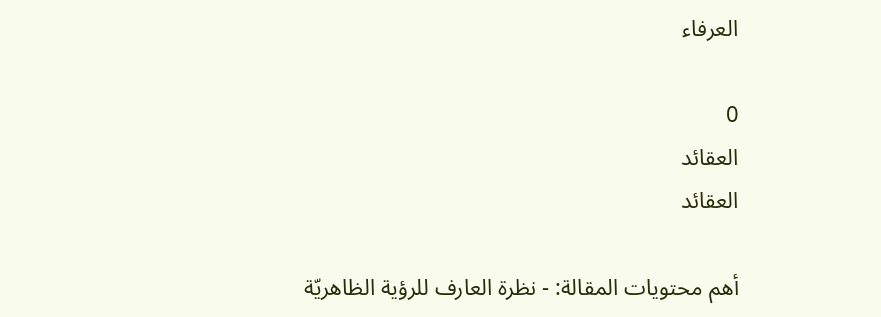العرفاء

0
العقائد
العقائد

أهم محتويات المقالة: - نظرة العارف للرؤية الظاهريّة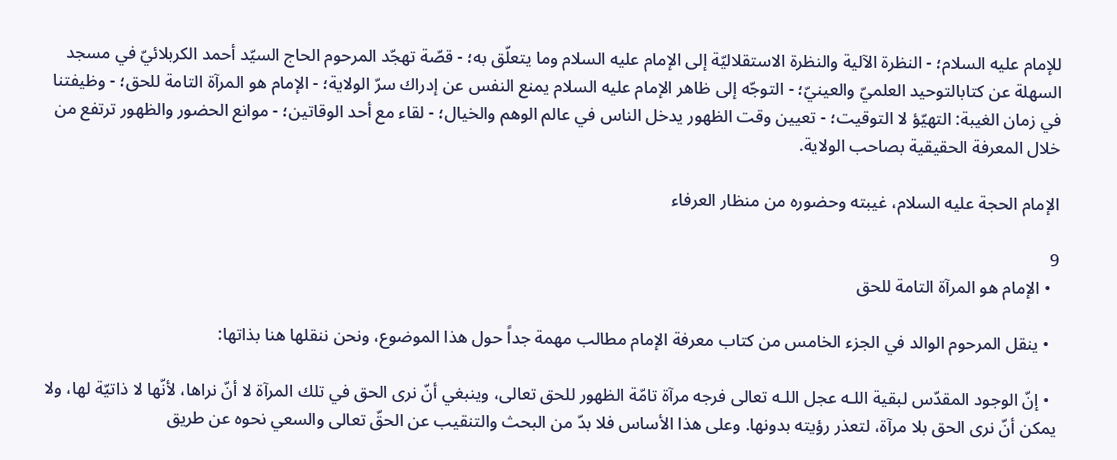للإمام عليه السلام؛ - النظرة الآلية والنظرة الاستقلاليّة إلى الإمام عليه السلام وما يتعلّق به؛ - قصّة تهجّد المرحوم الحاج السيّد أحمد الكربلائيّ في مسجد السهلة عن كتابالتوحيد العلميّ والعينيّ؛ - التوجّه إلى ظاهر الإمام عليه السلام يمنع النفس عن إدراك سرّ الولاية؛ - الإمام هو المرآة التامة للحق؛ - وظيفتنا في زمان الغيبة: التهيّؤ لا التوقيت؛ - تعيين وقت الظهور يدخل الناس في عالم الوهم والخيال؛ - لقاء مع أحد الوقاتين؛ - موانع الحضور والظهور ترتفع من خلال المعرفة الحقيقية بصاحب الولاية.

الإمام الحجة عليه السلام، غيبته وحضوره من منظار العرفاء

9
  • الإمام هو المرآة التامة للحق‌

  • ينقل المرحوم الوالد في الجزء الخامس من كتاب معرفة الإمام مطالب مهمة جداً حول هذا الموضوع، ونحن ننقلها هنا بذاتها:

  • إنّ الوجود المقدّس لبقية اللـه عجل اللـه تعالى فرجه مرآة تامّة الظهور للحق تعالى، وينبغي أنّ نرى الحق في تلك المرآة لا أنّ نراها، لأنّها لا ذاتيّة لها، ولا يمكن أنّ نرى الحق بلا مرآة، لتعذر رؤيته بدونها. وعلى هذا الأساس فلا بدّ من البحث والتنقيب عن الحقّ تعالى والسعي نحوه عن طريق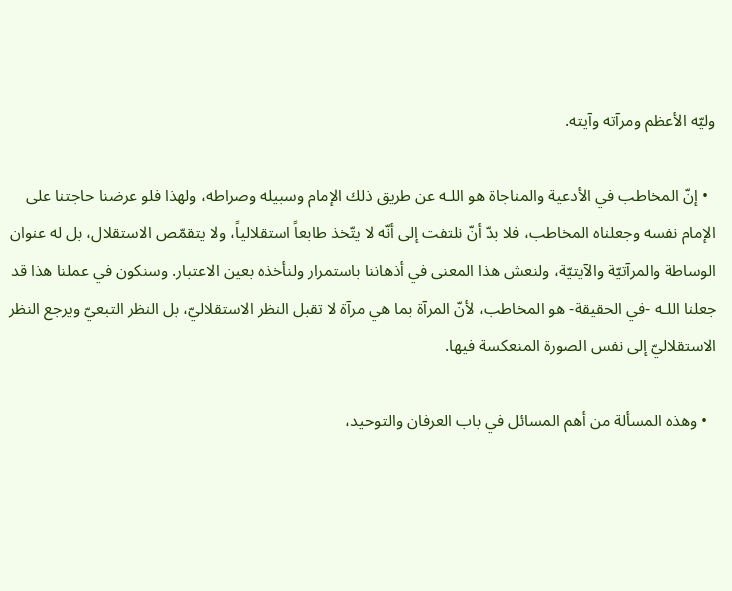وليّه الأعظم ومرآته وآيته.

  • إنّ المخاطب في الأدعية والمناجاة هو اللـه عن طريق ذلك الإمام وسبيله وصراطه، ولهذا فلو عرضنا حاجتنا على الإمام نفسه وجعلناه المخاطب، فلا بدّ أنّ نلتفت إلى أنّه لا يتّخذ طابعاً استقلالياً، ولا يتقمّص الاستقلال، بل له عنوان الوساطة والمرآتيّة والآيتيّة، ولنعش هذا المعنى في أذهاننا باستمرار ولنأخذه بعين الاعتبار. وسنكون في عملنا هذا قد جعلنا اللـه -في الحقيقة- هو المخاطب، لأنّ المرآة بما هي مرآة لا تقبل النظر الاستقلاليّ، بل النظر التبعيّ ويرجع النظر الاستقلاليّ إلى نفس الصورة المنعكسة فيها.

  • وهذه المسألة من أهم المسائل في باب العرفان والتوحيد،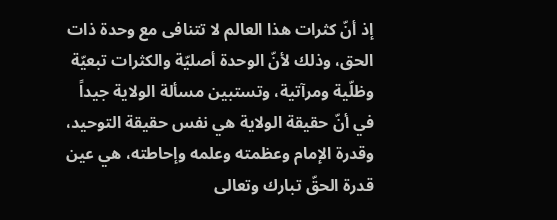إذ أنّ كثرات هذا العالم لا تتنافى مع وحدة ذات الحق، وذلك لأنّ الوحدة أصليّة والكثرات تبعيّة وظلّية ومرآتية، وتستبين مسألة الولاية جيداً في أنّ حقيقة الولاية هي نفس حقيقة التوحيد، وقدرة الإمام وعظمته وعلمه وإحاطته، هي عين قدرة الحقّ تبارك وتعالى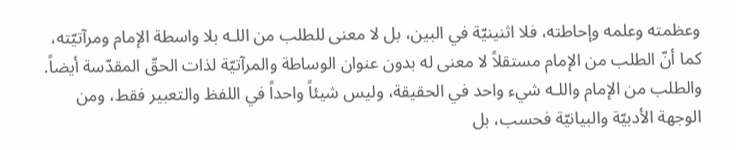وعظمته وعلمه وإحاطته، فلا اثنينيّة في البين، بل لا معنى للطلب من اللـه بلا واسطة الإمام ومرآتيّته، كما أنّ الطلب من الإمام مستقلاً لا معنى له بدون عنوان الوساطة والمرآتيّة لذات الحقّ المقدّسة أيضاً. والطلب من الإمام واللـه شي‌ء واحد في الحقيقة، وليس شيئاً واحداً في اللفظ والتعبير فقط، ومن الوجهة الأدبيّة والبيانيّة فحسب، بل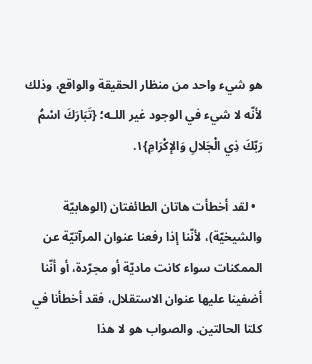هو شي‌ء واحد من منظار الحقيقة والواقع، وذلك لأنّه لا شي‌ء في الوجود غير اللـه؛ {تَبَارَكَ اسْمُ رَبّكَ ذِي الْجَلالِ وَالإكْرَامِ}۱.

  • لقد أخطأت هاتان الطائفتان (الوهابيّة والشيخيّة)، لأنّنا إذا رفعنا عنوان المرآتيّة عن الممكنات سواء كانت ماديّة أو مجرّدة، أو أنّنا أضفينا عليها عنوان الاستقلال، فقد أخطأنا في كلتا الحالتين. والصواب هو لا هذا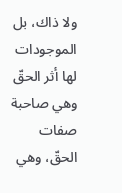ولا ذاك، بل الموجودات لها أثر الحقّ وهي صاحبة صفات الحقّ، وهي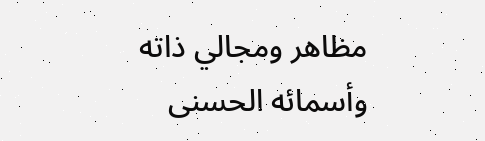مظاهر ومجالي ذاته وأسمائه الحسنى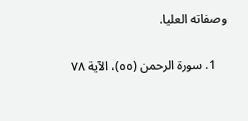وصفاته العليا.

    1. سورة الرحمن (٥٥)، الآية ۷۸